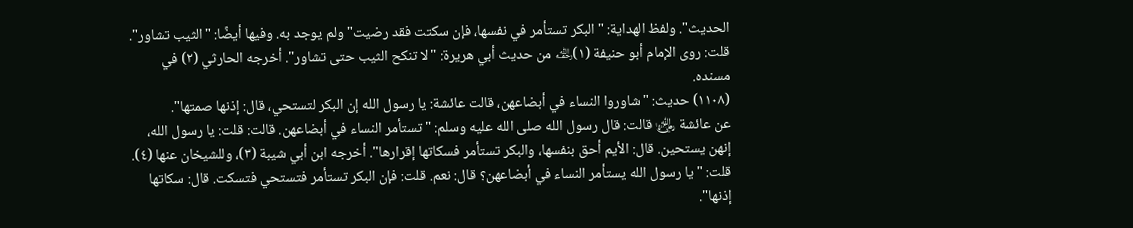الحديث". ولفظ الهداية: "البكر تستأمر في نفسها، فإن سكتت فقد رضيت" ولم يوجد به. وفيها أيضًا: "الثيب تشاور".
قلت: روى الإمام أبو حنيفة (١)﵀ من حديث أبي هريرة: "لا تنكح الثيب حتى تشاور". أخرجه الحارثي (٢) في مسنده.
(١١٠٨) حديث: "شاوروا النساء في أبضاعهن، قالت عائشة: يا رسول الله إن البكر لتستحي، قال: إذنها صمتها".
عن عائشة ﵂ قالت: قال رسول الله صلى الله عليه وسلم: "تستأمر النساء في أبضاعهن. قالت: قلت: يا رسول الله، إنهن يستحين. قال: الأيم أحق بنفسها، والبكر تستأمر فسكاتها إقرارها". أخرجه ابن أبي شيبة (٣)، وللشيخان عنها (٤).
قلت: "يا رسول الله يستأمر النساء في أبضاعهن؟ قال: نعم. قلت: فإن البكر تستأمر فتستحي فتسكت. قال: سكاتها إذنها".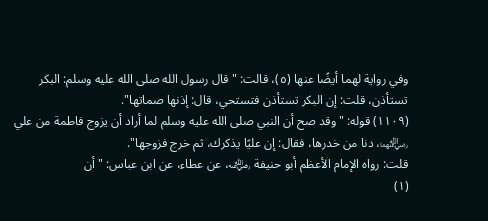وفي رواية لهما أيضًا عنها (٥)، قالت: "قال رسول الله صلى الله عليه وسلم: البكر تستأذن، قلت: إن البكر تستأذن فتستحي، قال: إذنها صماتها".
(١١٠٩) قوله: "وقد صح أن النبي صلى الله عليه وسلم لما أراد أن يزوج فاطمة من علي ﵄، دنا من خدرها، فقال: إن عليًا يذكرك، ثم خرج فزوجها".
قلت: رواه الإمام الأعظم أبو حنيفة ﵁، عن عطاء، عن ابن عباس: "أن
(١)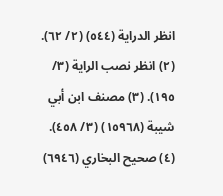انظر الدراية (٥٤٤) (٢/ ٦٢). (٢) انظر نصب الراية (٣/ ١٩٥). (٣) مصنف ابن أبي شيبة (١٥٩٦٨) (٣/ ٤٥٨). (٤) صحيح البخاري (٦٩٤٦)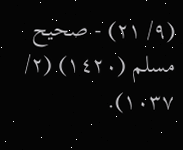(٩/ ٢١) - صحيح مسلم (١٤٢٠) (٢/ ١٠٣٧).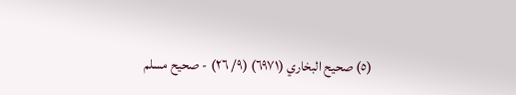(٥) صحيح البخاري (٦٩٧١) (٩/ ٢٦) - صحيح مسلم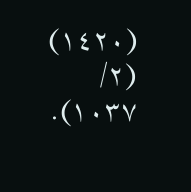(١٤٢٠) (٢/ ١٠٣٧).